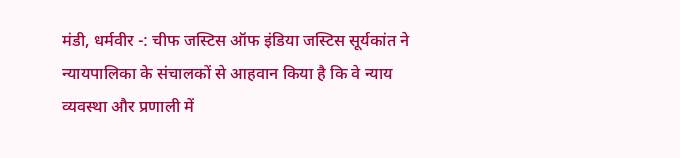मंडी, धर्मवीर -: चीफ जस्टिस ऑफ इंडिया जस्टिस सूर्यकांत ने न्यायपालिका के संचालकों से आहवान किया है कि वे न्याय व्यवस्था और प्रणाली में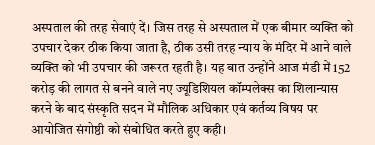अस्पताल की तरह सेवाएं दें। जिस तरह से अस्पताल में एक बीमार व्यक्ति को उपचार देकर ठीक किया जाता है, ठीक उसी तरह न्याय के मंदिर में आने वाले व्यक्ति को भी उपचार की जरूरत रहती है। यह बात उन्होंने आज मंडी में 152 करोड़ की लागत से बनने वाले नए ज्यूडिशियल कॉम्पलेक्स का शिलान्यास करने के बाद संस्कृति सदन में मौलिक अधिकार एवं कर्तव्य विषय पर आयोजित संगोष्ठी को संबोधित करते हुए कही।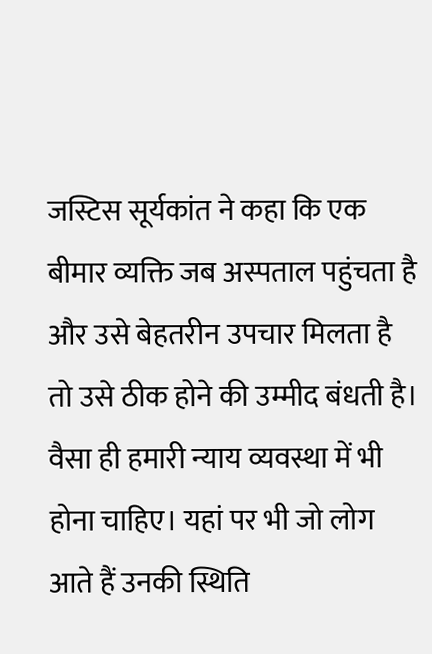जस्टिस सूर्यकांत ने कहा कि एक बीमार व्यक्ति जब अस्पताल पहुंचता है और उसे बेहतरीन उपचार मिलता है तो उसे ठीक होने की उम्मीद बंधती है। वैसा ही हमारी न्याय व्यवस्था में भी होना चाहिए। यहां पर भी जो लोग आते हैं उनकी स्थिति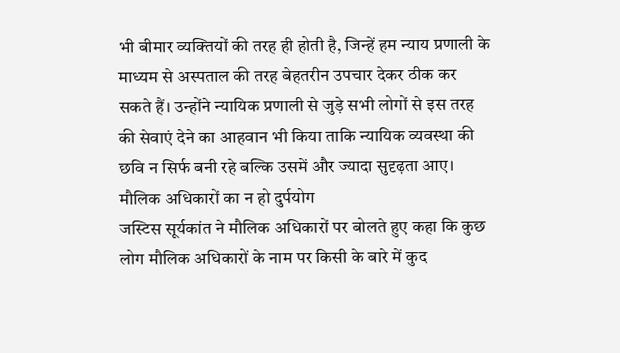भी बीमार व्यक्तियों की तरह ही होती है, जिन्हें हम न्याय प्रणाली के माध्यम से अस्पताल की तरह बेहतरीन उपचार देकर ठीक कर सकते हैं। उन्होंने न्यायिक प्रणाली से जुड़े सभी लोगों से इस तरह की सेवाएं देने का आहवान भी किया ताकि न्यायिक व्यवस्था की छवि न सिर्फ बनी रहे बल्कि उसमें और ज्यादा सुदृढ़ता आए।
मौलिक अधिकारों का न हो दुर्पयोग
जस्टिस सूर्यकांत ने मौलिक अधिकारों पर बोलते हुए कहा कि कुछ लोग मौलिक अधिकारों के नाम पर किसी के बारे में कुद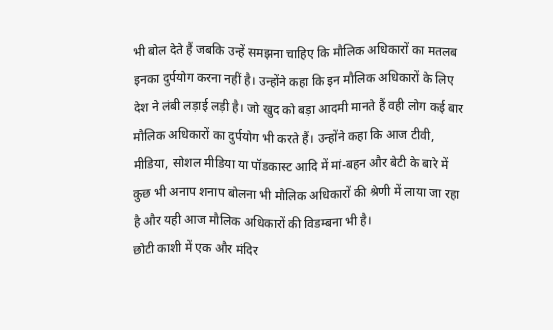भी बोल देते हैं जबकि उन्हें समझना चाहिए कि मौलिक अधिकारों का मतलब इनका दुर्पयोग करना नहीं है। उन्होंने कहा कि इन मौलिक अधिकारों के लिए देश ने लंबी लड़ाई लड़ी है। जो खुद को बड़ा आदमी मानते हैं वही लोग कई बार मौलिक अधिकारों का दुर्पयोग भी करते हैं। उन्होंने कहा कि आज टीवी, मीडिया, सोशल मीडिया या पॉडकास्ट आदि में मां-बहन और बेटी के बारे में कुछ भी अनाप शनाप बोलना भी मौलिक अधिकारों की श्रेणी में लाया जा रहा है और यही आज मौलिक अधिकारों की विडम्बना भी है।
छोटी काशी में एक और मंदिर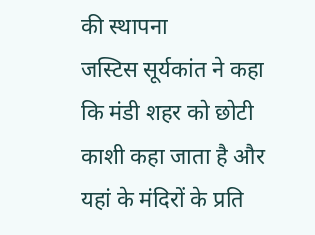की स्थापना
जस्टिस सूर्यकांत ने कहा कि मंडी शहर को छोटी काशी कहा जाता है और यहां के मंदिरों के प्रति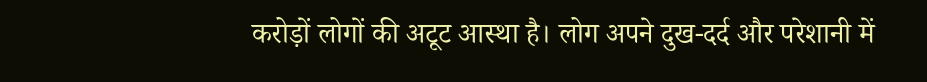करोड़ों लोगों की अटूट आस्था है। लोग अपने दुख-दर्द और परेशानी में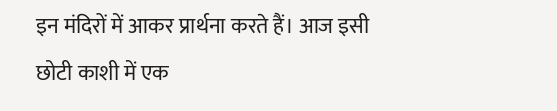इन मंदिरों में आकर प्रार्थना करते हैं। आज इसी छोटी काशी में एक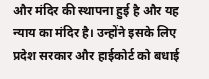और मंदिर की स्थापना हुई है और यह न्याय का मंदिर है। उन्होंने इसके लिए प्रदेश सरकार और हाईकोर्ट को बधाई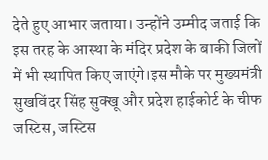देते हुए आभार जताया। उन्होंने उम्मीद जताई कि इस तरह के आस्था के मंदिर प्रदेश के बाकी जिलों में भी स्थापित किए जाएंगे।इस मौके पर मुख्यमंत्री सुखविंदर सिंह सुक्खू और प्रदेश हाईकोर्ट के चीफ जस्टिस, जस्टिस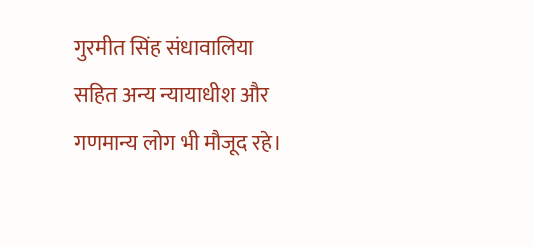गुरमीत सिंह संधावालिया सहित अन्य न्यायाधीश और गणमान्य लोग भी मौजूद रहे।